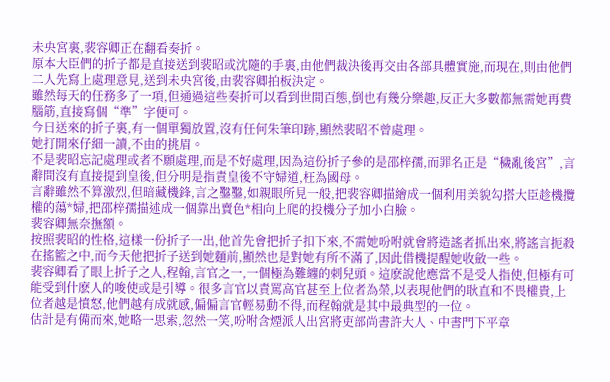未央宮裏,裴容卿正在翻看奏折。
原本大臣們的折子都是直接送到裴昭或沈隨的手裏,由他們裁決後再交由各部具體實施,而現在,則由他們二人先寫上處理意見,送到未央宮後,由裴容卿拍板決定。
雖然每天的任務多了一項,但通過這些奏折可以看到世間百態,倒也有幾分樂趣,反正大多數都無需她再費腦筋,直接寫個“準”字便可。
今日送來的折子裏,有一個單獨放置,沒有任何朱筆印跡,顯然裴昭不曾處理。
她打開來仔細一讀,不由的挑眉。
不是裴昭忘記處理或者不願處理,而是不好處理,因為這份折子參的是邵梓孺,而罪名正是“穢亂後宮”,言辭間沒有直接提到皇後,但分明是指責皇後不守婦道,枉為國母。
言辭雖然不算激烈,但暗藏機鋒,言之鑿鑿,如親眼所見一般,把裴容卿描繪成一個利用美貌勾搭大臣趁機攬權的蕩*婦,把邵梓孺描述成一個靠出賣色*相向上爬的投機分子加小白臉。
裴容卿無奈撫額。
按照裴昭的性格,這樣一份折子一出,他首先會把折子扣下來,不需她吩咐就會將造謠者抓出來,將謠言扼殺在搖籃之中,而今天他把折子送到她麵前,顯然也是對她有所不滿了,因此借機提醒她收斂一些。
裴容卿看了眼上折子之人,程翰,言官之一,一個極為難纏的刺兒頭。這麽說他應當不是受人指使,但極有可能受到什麽人的唆使或是引導。很多言官以責罵高官甚至上位者為榮,以表現他們的耿直和不畏權貴,上位者越是憤怒,他們越有成就感,偏偏言官輕易動不得,而程翰就是其中最典型的一位。
估計是有備而來,她略一思索,忽然一笑,吩咐含煙派人出宮將吏部尚書許大人、中書門下平章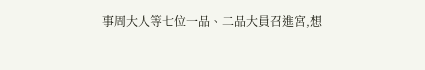事周大人等七位一品、二品大員召進宮,想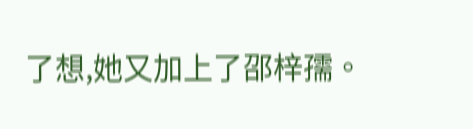了想,她又加上了邵梓孺。